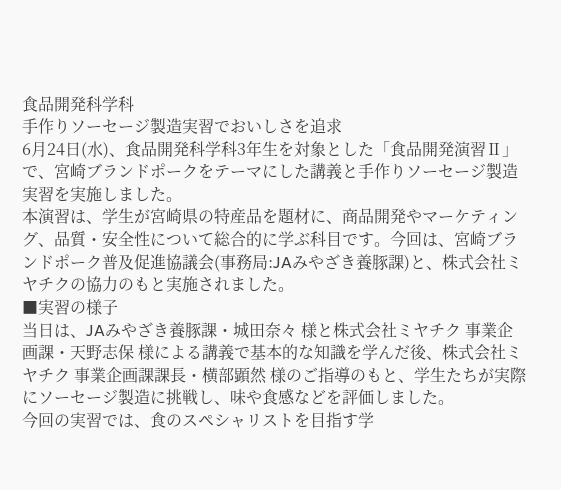食品開発科学科
手作りソーセージ製造実習でおいしさを追求
6月24日(水)、食品開発科学科3年生を対象とした「食品開発演習Ⅱ」で、宮崎ブランドポークをテーマにした講義と手作りソーセージ製造実習を実施しました。
本演習は、学生が宮崎県の特産品を題材に、商品開発やマーケティング、品質・安全性について総合的に学ぶ科目です。今回は、宮崎ブランドポーク普及促進協議会(事務局:JAみやざき養豚課)と、株式会社ミヤチクの協力のもと実施されました。
■実習の様子
当日は、JAみやざき養豚課・城田奈々 様と株式会社ミヤチク 事業企画課・天野志保 様による講義で基本的な知識を学んだ後、株式会社ミヤチク 事業企画課課長・横部顕然 様のご指導のもと、学生たちが実際にソーセージ製造に挑戦し、味や食感などを評価しました。
今回の実習では、食のスペシャリストを目指す学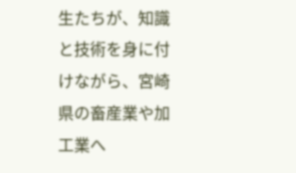生たちが、知識と技術を身に付けながら、宮崎県の畜産業や加工業へ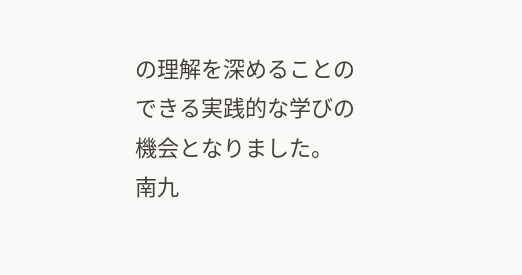の理解を深めることのできる実践的な学びの機会となりました。
南九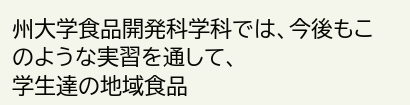州大学食品開発科学科では、今後もこのような実習を通して、
学生達の地域食品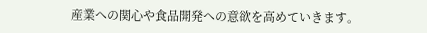産業への関心や食品開発への意欲を高めていきます。